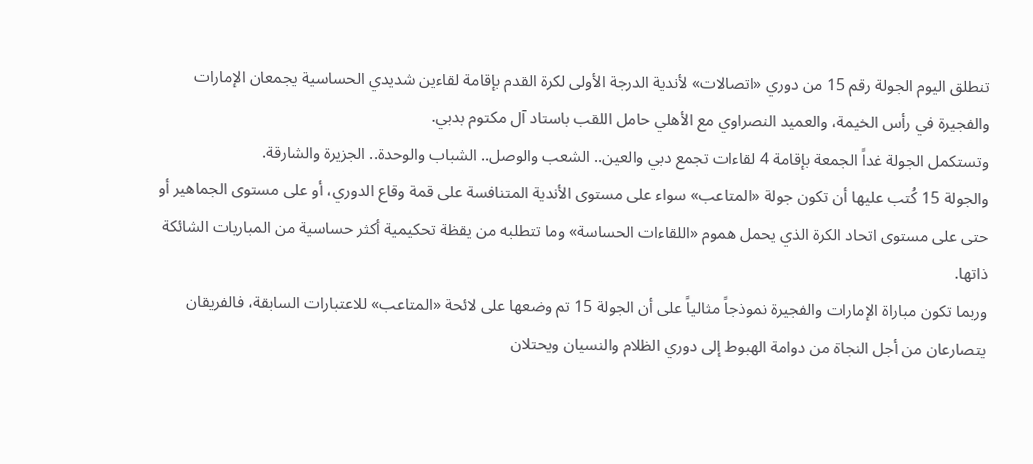تنطلق اليوم الجولة رقم 15 من دوري «اتصالات» لأندية الدرجة الأولى لكرة القدم بإقامة لقاءين شديدي الحساسية يجمعان الإمارات والفجيرة في رأس الخيمة، والعميد النصراوي مع الأهلي حامل اللقب باستاد آل مكتوم بدبي.
وتستكمل الجولة غداً الجمعة بإقامة 4 لقاءات تجمع دبي والعين.. الشعب والوصل.. الشباب والوحدة.. الجزيرة والشارقة.
والجولة 15 كُتب عليها أن تكون جولة «المتاعب» سواء على مستوى الأندية المتنافسة على قمة وقاع الدوري، أو على مستوى الجماهير أو حتى على مستوى اتحاد الكرة الذي يحمل هموم «اللقاءات الحساسة» وما تتطلبه من يقظة تحكيمية أكثر حساسية من المباريات الشائكة ذاتها.
وربما تكون مباراة الإمارات والفجيرة نموذجاً مثالياً على أن الجولة 15 تم وضعها على لائحة «المتاعب» للاعتبارات السابقة، فالفريقان يتصارعان من أجل النجاة من دوامة الهبوط إلى دوري الظلام والنسيان ويحتلان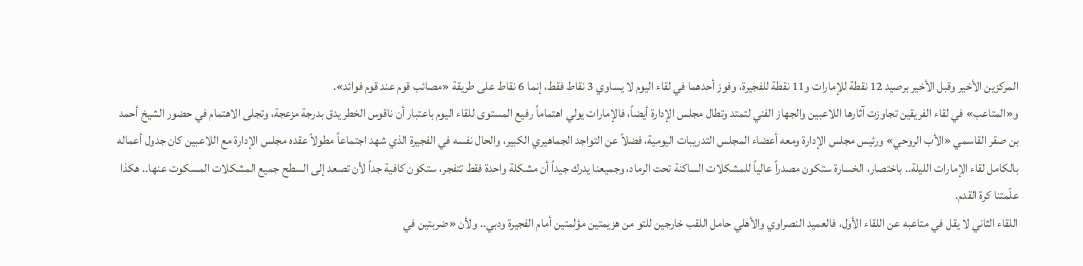المركزين الأخير وقبل الأخير برصيد 12 نقطة للإمارات و11 نقطة للفجيرة، وفوز أحدهما في لقاء اليوم لا يساوي 3 نقاط فقط، إنما 6 نقاط على طريقة «مصائب قوم عند قوم فوائد».
و«المتاعب» في لقاء الفريقين تجاوزت آثارها اللاعبين والجهاز الفني لتمتد وتطال مجلس الإدارة أيضاً، فالإمارات يولي اهتماماً رفيع المستوى للقاء اليوم باعتبار أن ناقوس الخطر يدق بدرجة مزعجة، وتجلى الاهتمام في حضور الشيخ أحمد بن صقر القاسمي «الأب الروحي» ورئيس مجلس الإدارة ومعه أعضاء المجلس التدريبات اليومية، فضلاً عن التواجد الجماهيري الكبير، والحال نفسه في الفجيرة الذي شهد اجتماعاً مطولاً عقده مجلس الإدارة مع اللاعبين كان جدول أعماله بالكامل لقاء الإمارات الليلة.. باختصار، الخسارة ستكون مصدراً عالياً للمشكلات الساكنة تحت الرماد، وجميعنا يدرك جيداً أن مشكلة واحدة فقط تتفجر، ستكون كافية جداً لأن تصعد إلى السطح جميع المشكلات المسكوت عنها.. هكذا علّمتنا كرة القدم.
اللقاء الثاني لا يقل في متاعبه عن اللقاء الأول، فالعميد النصراوي والأهلي حامل اللقب خارجين للتو من هزيمتين مؤلمتين أمام الفجيرة ودبي.. ولأن «ضربتين في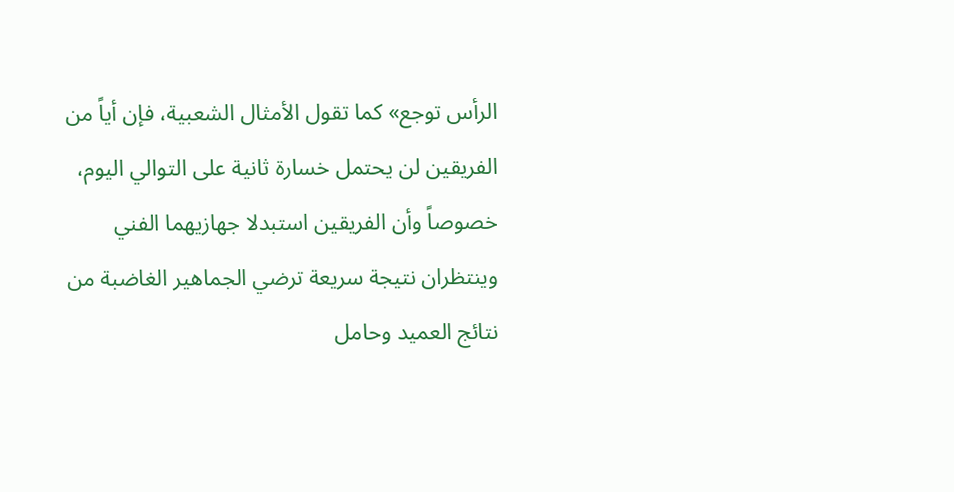الرأس توجع» كما تقول الأمثال الشعبية، فإن أياً من الفريقين لن يحتمل خسارة ثانية على التوالي اليوم، خصوصاً وأن الفريقين استبدلا جهازيهما الفني وينتظران نتيجة سريعة ترضي الجماهير الغاضبة من نتائج العميد وحامل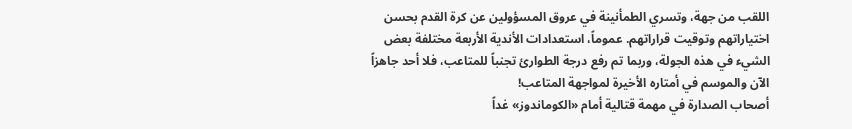اللقب من جهة، وتسري الطمأنينة في عروق المسؤولين عن كرة القدم بحسن اختياراتهم وتوقيت قراراتهم. عموماً، استعدادات الأندية الأربعة مختلفة بعض الشيء في هذه الجولة، وربما تم رفع درجة الطوارئ تجنباً للمتاعب، فلا أحد جاهزاً الآن والموسم في أمتاره الأخيرة لمواجهة المتاعب!
أصحاب الصدارة في مهمة قتالية أمام «الكوماندوز» غداً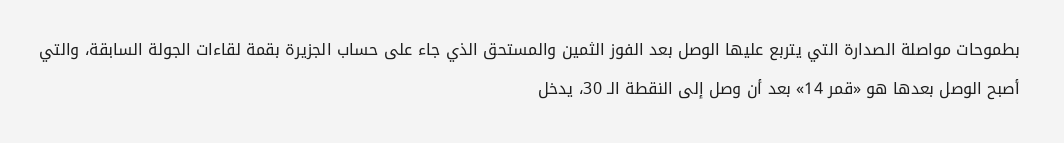بطموحات مواصلة الصدارة التي يتربع عليها الوصل بعد الفوز الثمين والمستحق الذي جاء على حساب الجزيرة بقمة لقاءات الجولة السابقة، والتي أصبح الوصل بعدها هو «قمر 14» بعد أن وصل إلى النقطة الـ 30، يدخل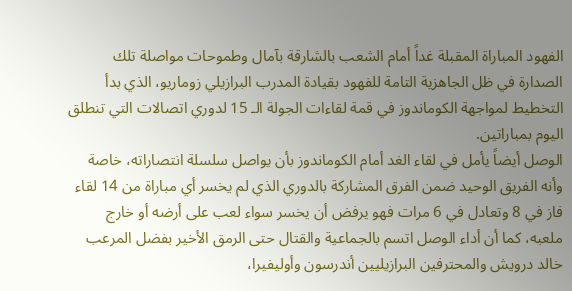الفهود المباراة المقبلة غداً أمام الشعب بالشارقة بآمال وطموحات مواصلة تلك الصدارة في ظل الجاهزية التامة للفهود بقيادة المدرب البرازيلي زوماريو، الذي بدأ التخطيط لمواجهة الكوماندوز في قمة لقاءات الجولة الـ 15 لدوري اتصالات التي تنطلق اليوم بمباراتين.
الوصل أيضاً يأمل في لقاء الغد أمام الكوماندوز بأن يواصل سلسلة انتصاراته، خاصة وأنه الفريق الوحيد ضمن الفرق المشاركة بالدوري الذي لم يخسر أي مباراة من 14 لقاء فاز في 8 وتعادل في 6 مرات فهو يرفض أن يخسر سواء لعب على أرضه أو خارج ملعبه، كما أن أداء الوصل اتسم بالجماعية والقتال حتى الرمق الأخير بفضل المرعب خالد درويش والمحترفين البرازيليين أندرسون وأوليفيرا،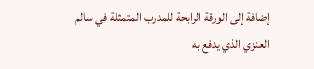إضافة إلى الورقة الرابحة للمدرب المتمثلة في سالم العنزي الذي يدفع به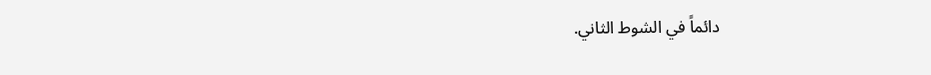دائماً في الشوط الثاني.